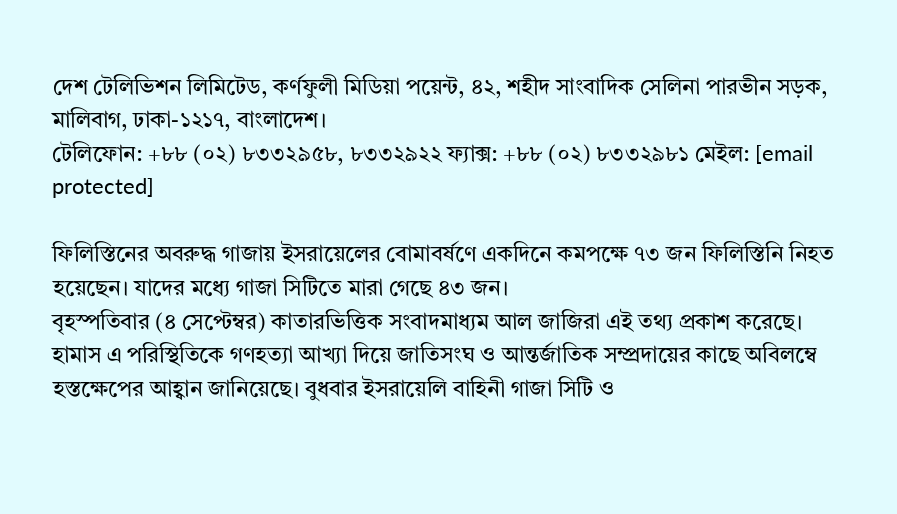দেশ টেলিভিশন লিমিটেড, কর্ণফুলী মিডিয়া পয়েন্ট, ৪২, শহীদ সাংবাদিক সেলিনা পারভীন সড়ক, মালিবাগ, ঢাকা-১২১৭, বাংলাদেশ।
টেলিফোন: +৮৮ (০২) ৮৩৩২৯৫৮, ৮৩৩২৯২২ ফ্যাক্স: +৮৮ (০২) ৮৩৩২৯৮১ মেইল: [email protected]

ফিলিস্তিনের অবরুদ্ধ গাজায় ইসরায়েলের বোমাবর্ষণে একদিনে কমপক্ষে ৭৩ জন ফিলিস্তিনি নিহত হয়েছেন। যাদের মধ্যে গাজা সিটিতে মারা গেছে ৪৩ জন।
বৃহস্পতিবার (৪ সেপ্টেম্বর) কাতারভিত্তিক সংবাদমাধ্যম আল জাজিরা এই তথ্য প্রকাশ করেছে।
হামাস এ পরিস্থিতিকে গণহত্যা আখ্যা দিয়ে জাতিসংঘ ও আন্তর্জাতিক সম্প্রদায়ের কাছে অবিলম্বে হস্তক্ষেপের আহ্বান জানিয়েছে। বুধবার ইসরায়েলি বাহিনী গাজা সিটি ও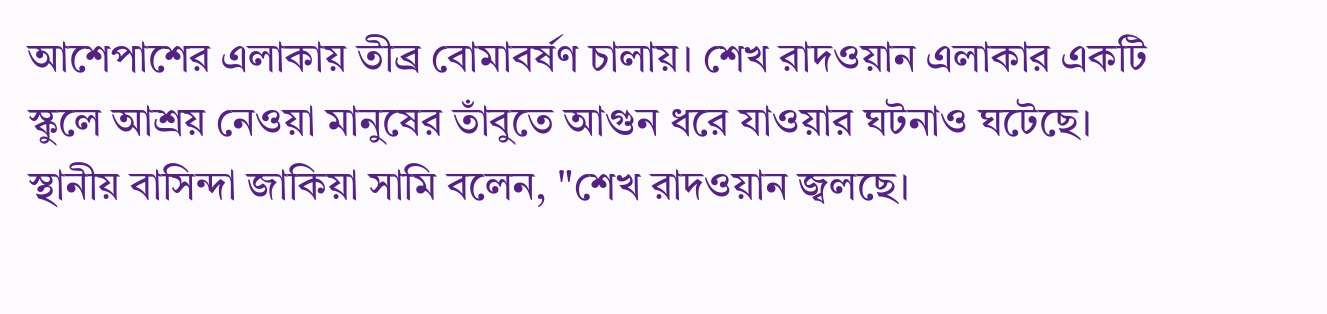আশেপাশের এলাকায় তীব্র বোমাবর্ষণ চালায়। শেখ রাদওয়ান এলাকার একটি স্কুলে আশ্রয় নেওয়া মানুষের তাঁবুতে আগুন ধরে যাওয়ার ঘটনাও ঘটেছে।
স্থানীয় বাসিন্দা জাকিয়া সামি বলেন, "শেখ রাদওয়ান জ্বলছে।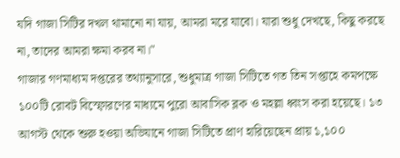যদি গাজা সিটির দখল থামানো না যায়, আমরা মরে যাবো। যারা শুধু দেখছে, কিছু করছে না, তাদের আমরা ক্ষমা করব না।"
গাজার গণমাধ্যম দপ্তরের তথ্যানুসারে, শুধুমাত্র গাজা সিটিতে গত তিন সপ্তাহে কমপক্ষে ১০০টি রোবট বিস্ফোরণের মাধ্যমে পুরো আবাসিক ব্লক ও মহল্লা ধ্বংস করা হয়েছে। ১৩ আগস্ট থেকে শুরু হওয়া অভিযানে গাজা সিটিতে প্রাণ হারিয়েছেন প্রায় ১,১০০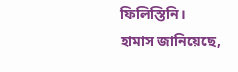ফিলিস্তিনি।
হামাস জানিয়েছে,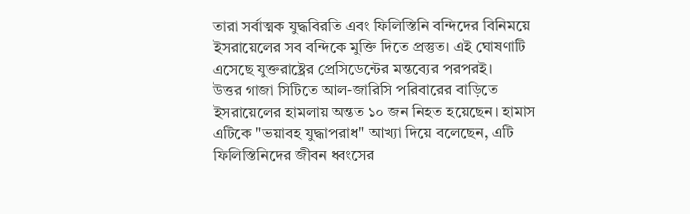তারা সর্বাত্মক যুদ্ধবিরতি এবং ফিলিস্তিনি বন্দিদের বিনিময়ে ইসরায়েলের সব বন্দিকে মুক্তি দিতে প্রস্তুত। এই ঘোষণাটি এসেছে যুক্তরাষ্ট্রের প্রেসিডেন্টের মন্তব্যের পরপরই।
উত্তর গাজা সিটিতে আল-জারিসি পরিবারের বাড়িতে ইসরায়েলের হামলায় অন্তত ১০ জন নিহত হয়েছেন। হামাস এটিকে "ভয়াবহ যুদ্ধাপরাধ" আখ্যা দিয়ে বলেছেন, এটি ফিলিস্তিনিদের জীবন ধ্বংসের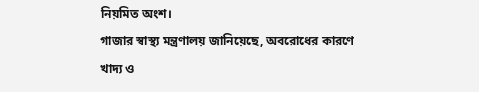নিয়মিত অংশ।
গাজার স্বাস্থ্য মন্ত্রণালয় জানিয়েছে, অবরোধের কারণে খাদ্য ও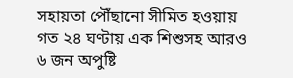সহায়তা পৌঁছানো সীমিত হওয়ায় গত ২৪ ঘণ্টায় এক শিশুসহ আরও ৬ জন অপুষ্টি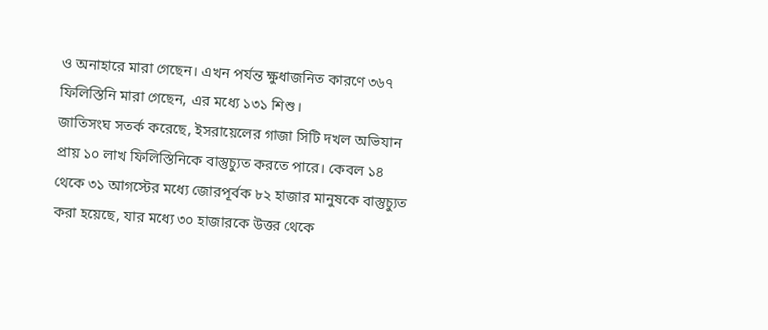ও অনাহারে মারা গেছেন। এখন পর্যন্ত ক্ষুধাজনিত কারণে ৩৬৭ ফিলিস্তিনি মারা গেছেন, এর মধ্যে ১৩১ শিশু।
জাতিসংঘ সতর্ক করেছে, ইসরায়েলের গাজা সিটি দখল অভিযান প্রায় ১০ লাখ ফিলিস্তিনিকে বাস্তুচ্যুত করতে পারে। কেবল ১৪ থেকে ৩১ আগস্টের মধ্যে জোরপূর্বক ৮২ হাজার মানুষকে বাস্তুচ্যুত করা হয়েছে, যার মধ্যে ৩০ হাজারকে উত্তর থেকে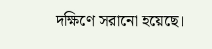দক্ষিণে সরানো হয়েছে।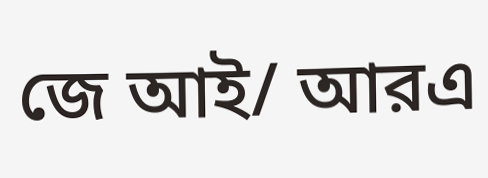জে আই/ আরএ